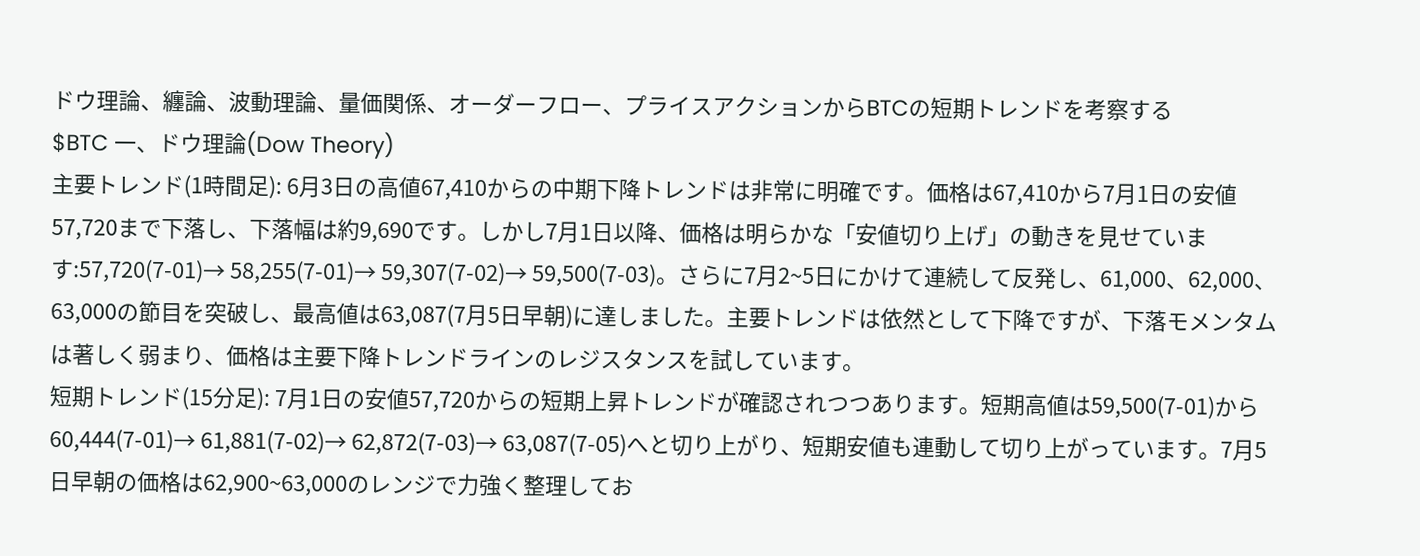ドウ理論、纏論、波動理論、量価関係、オーダーフロー、プライスアクションからBTCの短期トレンドを考察する
$BTC 一、ドウ理論(Dow Theory)
主要トレンド(1時間足): 6月3日の高値67,410からの中期下降トレンドは非常に明確です。価格は67,410から7月1日の安値57,720まで下落し、下落幅は約9,690です。しかし7月1日以降、価格は明らかな「安値切り上げ」の動きを見せています:57,720(7-01)→ 58,255(7-01)→ 59,307(7-02)→ 59,500(7-03)。さらに7月2~5日にかけて連続して反発し、61,000、62,000、63,000の節目を突破し、最高値は63,087(7月5日早朝)に達しました。主要トレンドは依然として下降ですが、下落モメンタムは著しく弱まり、価格は主要下降トレンドラインのレジスタンスを試しています。
短期トレンド(15分足): 7月1日の安値57,720からの短期上昇トレンドが確認されつつあります。短期高値は59,500(7-01)から60,444(7-01)→ 61,881(7-02)→ 62,872(7-03)→ 63,087(7-05)へと切り上がり、短期安値も連動して切り上がっています。7月5日早朝の価格は62,900~63,000のレンジで力強く整理してお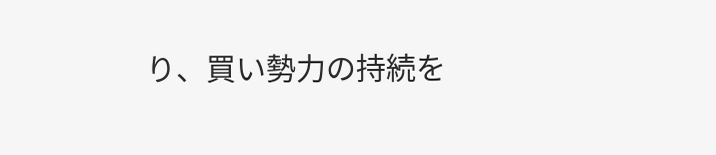り、買い勢力の持続を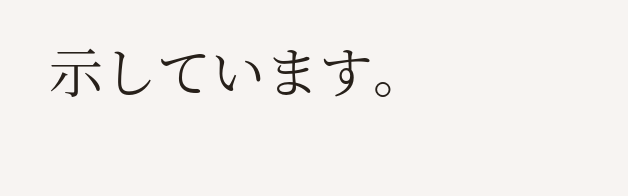示しています。